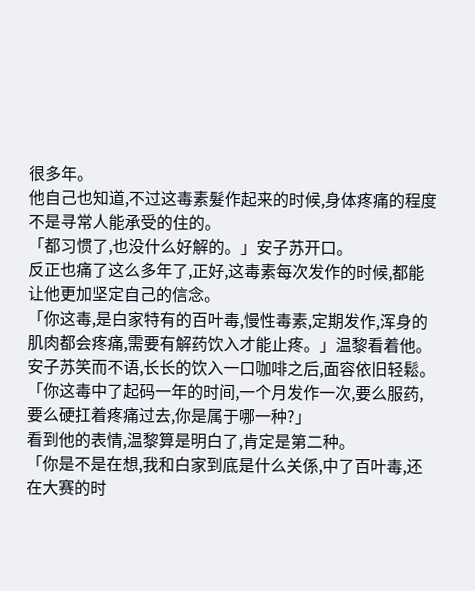很多年。
他自己也知道,不过这毒素髮作起来的时候,身体疼痛的程度不是寻常人能承受的住的。
「都习惯了,也没什么好解的。」安子苏开口。
反正也痛了这么多年了,正好,这毒素每次发作的时候,都能让他更加坚定自己的信念。
「你这毒,是白家特有的百叶毒,慢性毒素,定期发作,浑身的肌肉都会疼痛,需要有解药饮入才能止疼。」温黎看着他。
安子苏笑而不语,长长的饮入一口咖啡之后,面容依旧轻鬆。
「你这毒中了起码一年的时间,一个月发作一次,要么服药,要么硬扛着疼痛过去,你是属于哪一种?」
看到他的表情,温黎算是明白了,肯定是第二种。
「你是不是在想,我和白家到底是什么关係,中了百叶毒,还在大赛的时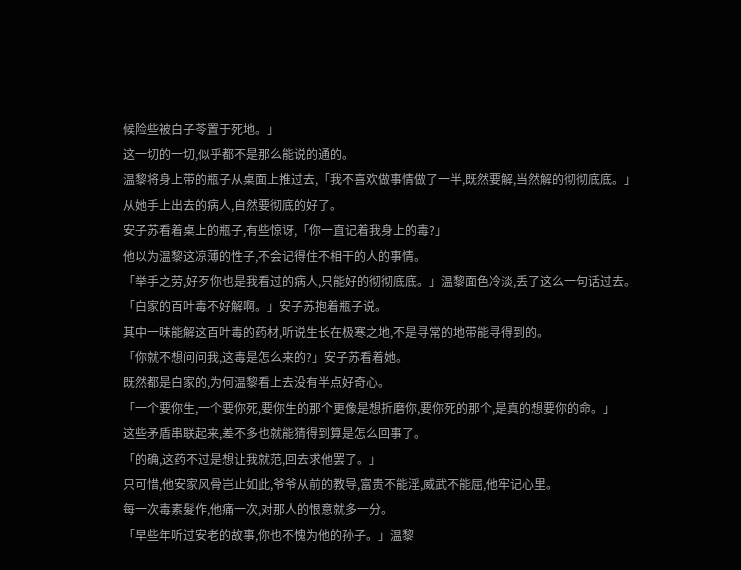候险些被白子苓置于死地。」
这一切的一切,似乎都不是那么能说的通的。
温黎将身上带的瓶子从桌面上推过去,「我不喜欢做事情做了一半,既然要解,当然解的彻彻底底。」
从她手上出去的病人,自然要彻底的好了。
安子苏看着桌上的瓶子,有些惊讶,「你一直记着我身上的毒?」
他以为温黎这凉薄的性子,不会记得住不相干的人的事情。
「举手之劳,好歹你也是我看过的病人,只能好的彻彻底底。」温黎面色冷淡,丢了这么一句话过去。
「白家的百叶毒不好解啊。」安子苏抱着瓶子说。
其中一味能解这百叶毒的药材,听说生长在极寒之地,不是寻常的地带能寻得到的。
「你就不想问问我,这毒是怎么来的?」安子苏看着她。
既然都是白家的,为何温黎看上去没有半点好奇心。
「一个要你生,一个要你死,要你生的那个更像是想折磨你,要你死的那个,是真的想要你的命。」
这些矛盾串联起来,差不多也就能猜得到算是怎么回事了。
「的确,这药不过是想让我就范,回去求他罢了。」
只可惜,他安家风骨岂止如此,爷爷从前的教导,富贵不能淫,威武不能屈,他牢记心里。
每一次毒素髮作,他痛一次,对那人的恨意就多一分。
「早些年听过安老的故事,你也不愧为他的孙子。」温黎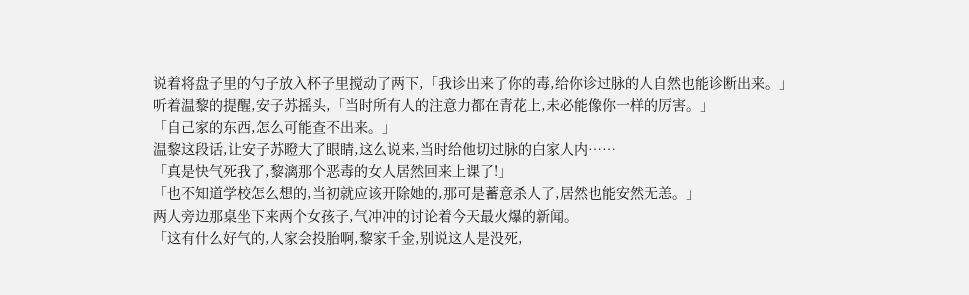说着将盘子里的勺子放入杯子里搅动了两下,「我诊出来了你的毒,给你诊过脉的人自然也能诊断出来。」
听着温黎的提醒,安子苏摇头,「当时所有人的注意力都在青花上,未必能像你一样的厉害。」
「自己家的东西,怎么可能查不出来。」
温黎这段话,让安子苏瞪大了眼睛,这么说来,当时给他切过脉的白家人内……
「真是快气死我了,黎漓那个恶毒的女人居然回来上课了!」
「也不知道学校怎么想的,当初就应该开除她的,那可是蓄意杀人了,居然也能安然无恙。」
两人旁边那桌坐下来两个女孩子,气冲冲的讨论着今天最火爆的新闻。
「这有什么好气的,人家会投胎啊,黎家千金,别说这人是没死,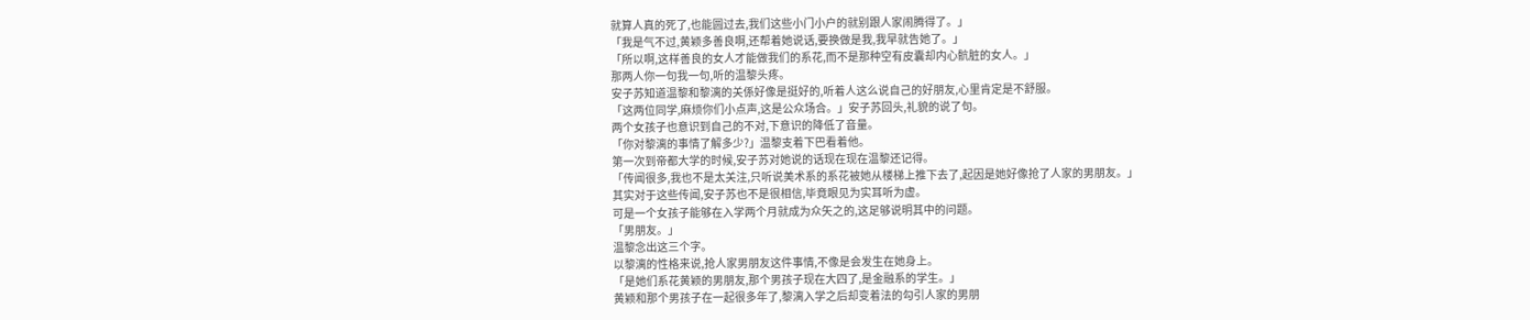就算人真的死了,也能圆过去,我们这些小门小户的就别跟人家闹腾得了。」
「我是气不过,黄颖多善良啊,还帮着她说话,要换做是我,我早就告她了。」
「所以啊,这样善良的女人才能做我们的系花,而不是那种空有皮囊却内心骯脏的女人。」
那两人你一句我一句,听的温黎头疼。
安子苏知道温黎和黎漓的关係好像是挺好的,听着人这么说自己的好朋友,心里肯定是不舒服。
「这两位同学,麻烦你们小点声,这是公众场合。」安子苏回头,礼貌的说了句。
两个女孩子也意识到自己的不对,下意识的降低了音量。
「你对黎漓的事情了解多少?」温黎支着下巴看着他。
第一次到帝都大学的时候,安子苏对她说的话现在现在温黎还记得。
「传闻很多,我也不是太关注,只听说美术系的系花被她从楼梯上推下去了,起因是她好像抢了人家的男朋友。」
其实对于这些传闻,安子苏也不是很相信,毕竟眼见为实耳听为虚。
可是一个女孩子能够在入学两个月就成为众矢之的,这足够说明其中的问题。
「男朋友。」
温黎念出这三个字。
以黎漓的性格来说,抢人家男朋友这件事情,不像是会发生在她身上。
「是她们系花黄颖的男朋友,那个男孩子现在大四了,是金融系的学生。」
黄颖和那个男孩子在一起很多年了,黎漓入学之后却变着法的勾引人家的男朋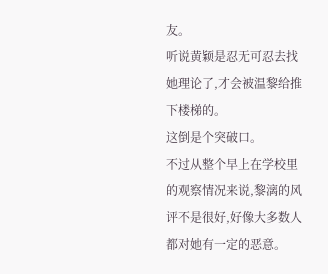友。
听说黄颖是忍无可忍去找她理论了,才会被温黎给推下楼梯的。
这倒是个突破口。
不过从整个早上在学校里的观察情况来说,黎漓的风评不是很好,好像大多数人都对她有一定的恶意。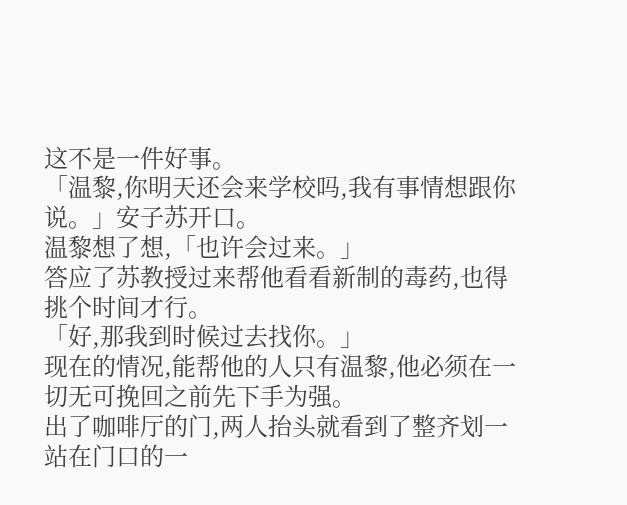这不是一件好事。
「温黎,你明天还会来学校吗,我有事情想跟你说。」安子苏开口。
温黎想了想,「也许会过来。」
答应了苏教授过来帮他看看新制的毒药,也得挑个时间才行。
「好,那我到时候过去找你。」
现在的情况,能帮他的人只有温黎,他必须在一切无可挽回之前先下手为强。
出了咖啡厅的门,两人抬头就看到了整齐划一站在门口的一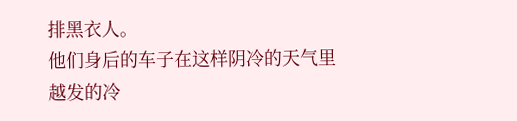排黑衣人。
他们身后的车子在这样阴冷的天气里越发的冷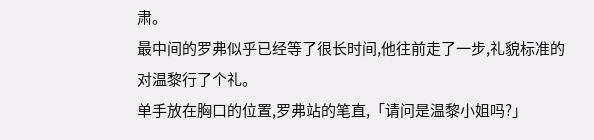肃。
最中间的罗弗似乎已经等了很长时间,他往前走了一步,礼貌标准的对温黎行了个礼。
单手放在胸口的位置,罗弗站的笔直,「请问是温黎小姐吗?」